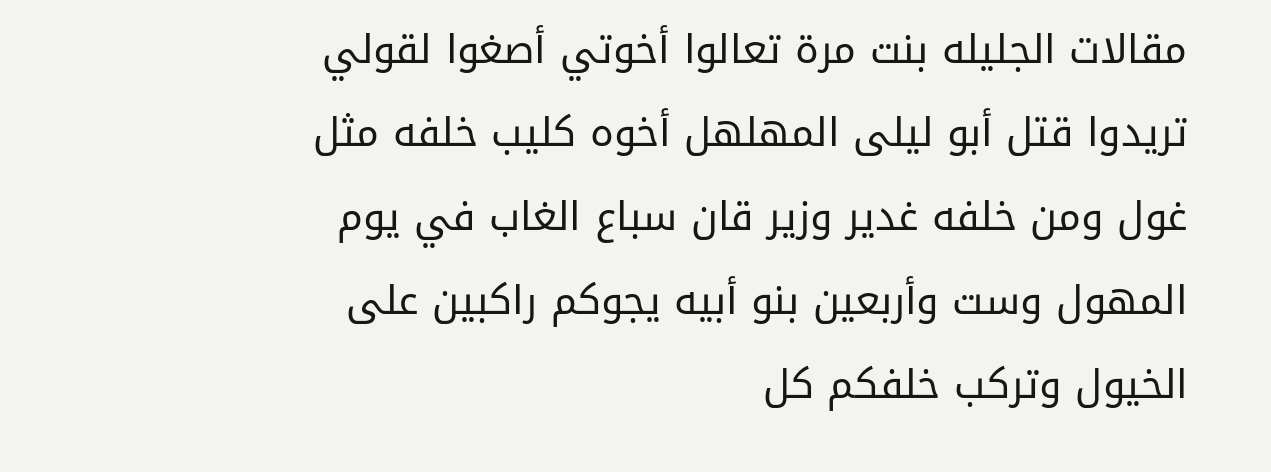مقالات الجليله بنت مرة تعالوا أخوتي أصغوا لقولي تريدوا قتل أبو ليلى المهلهل أخوه كليب خلفه مثل غول ومن خلفه غدير وزير قان سباع الغاب في يوم المهول وست وأربعين بنو أبيه يجوكم راكبين على الخيول وتركب خلفكم كل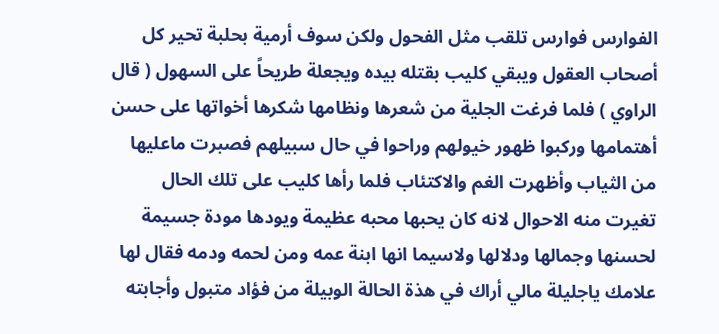الفوارس فوارس تلقب مثل الفحول ولكن سوف أرمية بحلبة تحير كل أصحاب العقول ويبقي كليب بقتله بيده ويجعلة طريحاً على السهول ( قال الراوي ) فلما فرغت الجلية من شعرها ونظامها شكرها أخواتها على حسن أهتمامها وركبوا ظهور خيولهم وراحوا في حال سبيلهم فصبرت ماعليها من الثياب وأظهرت الغم والاكتئاب فلما رأها كليب على تلك الحال تغيرت منه الاحوال لانه كان يحبها محبه عظيمة ويودها مودة جسيمة لحسنها وجمالها ودلالها ولاسيما انها ابنة عمه ومن لحمه ودمه فقال لها علامك ياجليلة مالي أراك في هذة الحالة الوبيلة من فؤاد متبول وأجابته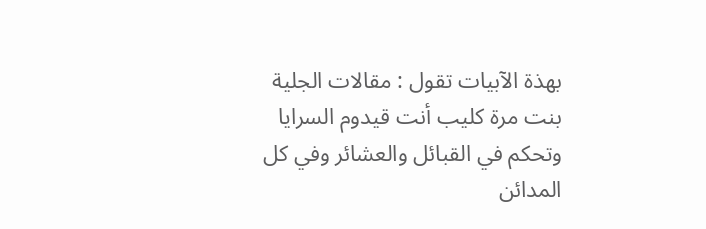بهذة الآبيات تقول : مقالات الجلية بنت مرة كليب أنت قيدوم السرايا وتحكم في القبائل والعشائر وفي كل المدائن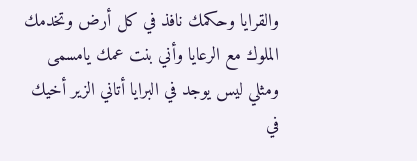والقرايا وحكمك نافذ في كل أرض وتخدمك الملوك مع الرعايا وأني بنت عمك يامسمى ومثلي ليس يوجد في البرايا أتاني الزير أخيك في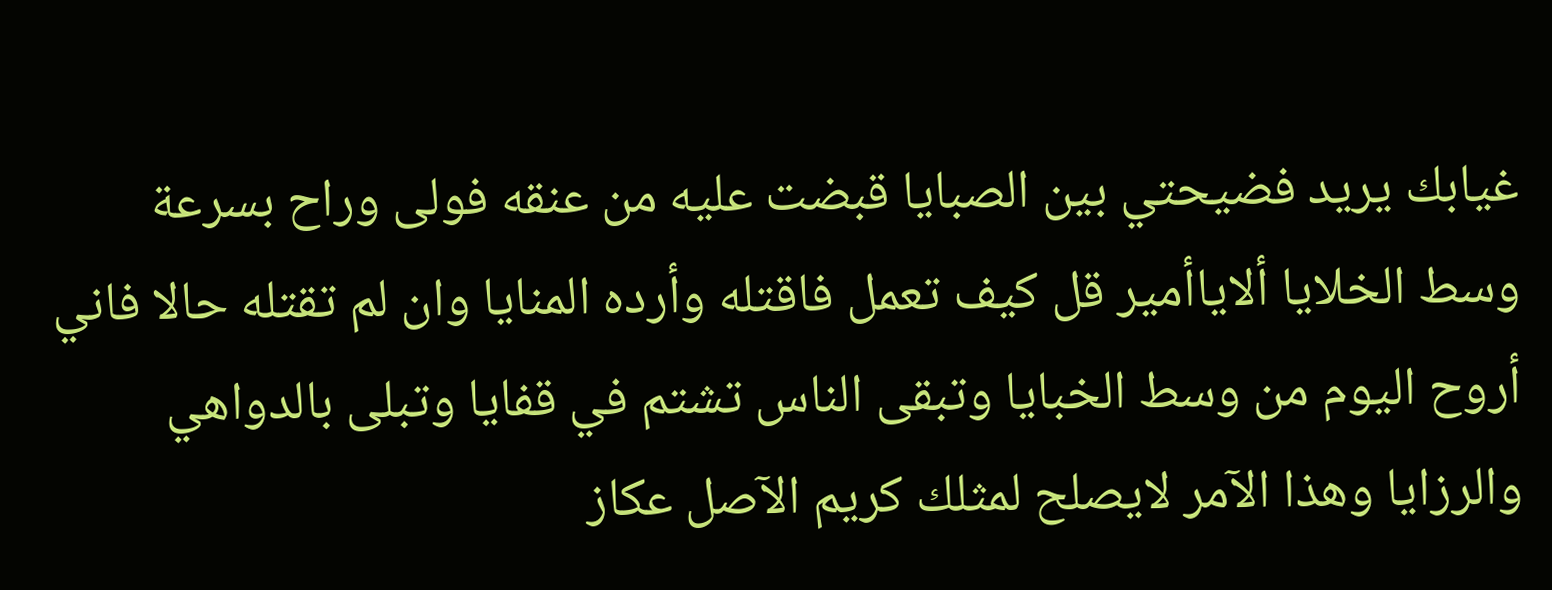غيابك يريد فضيحتي بين الصبايا قبضت عليه من عنقه فولى وراح بسرعة وسط الخلايا ألاياأمير قل كيف تعمل فاقتله وأرده المنايا وان لم تقتله حالا فاني أروح اليوم من وسط الخبايا وتبقى الناس تشتم في قفايا وتبلى بالدواهي والرزايا وهذا الآمر لايصلح لمثلك كريم الآصل عكاز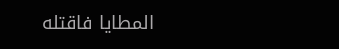المطايا فاقتله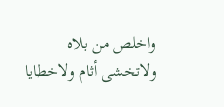واخلص من بلاه ولاتخشى أثام ولاخطايا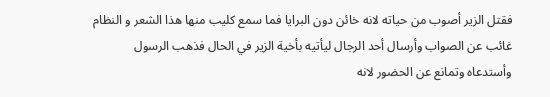فقتل الزير أصوب من حياته لانه خائن دون البرايا فما سمع كليب منها هذا الشعر و النظام غائب عن الصواب وأرسال أحد الرجال ليأتيه بأخية الزير في الحال فذهب الرسول وأستدعاه وتمانع عن الحضور لانه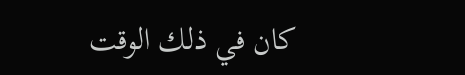كان في ذلك الوقت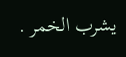يشرب الخمر .